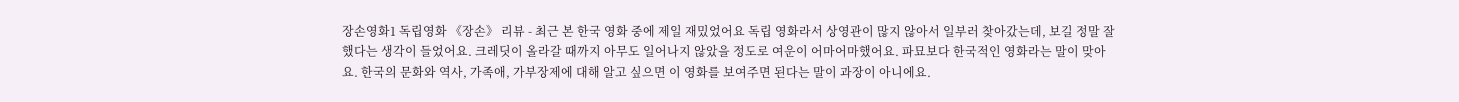장손영화1 독립영화 《장손》 리뷰 - 최근 본 한국 영화 중에 제일 재밌었어요 독립 영화라서 상영관이 많지 않아서 일부러 찾아갔는데, 보길 정말 잘했다는 생각이 들었어요. 크레딧이 올라갈 때까지 아무도 일어나지 않았을 정도로 여운이 어마어마했어요. 파묘보다 한국적인 영화라는 말이 맞아요. 한국의 문화와 역사, 가족애, 가부장제에 대해 알고 싶으면 이 영화를 보여주면 된다는 말이 과장이 아니에요.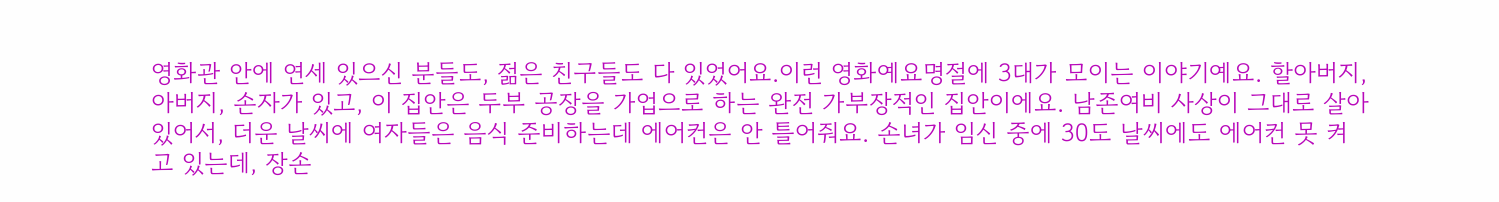영화관 안에 연세 있으신 분들도, 젊은 친구들도 다 있었어요.이런 영화예요명절에 3대가 모이는 이야기예요. 할아버지, 아버지, 손자가 있고, 이 집안은 두부 공장을 가업으로 하는 완전 가부장적인 집안이에요. 남존여비 사상이 그대로 살아있어서, 더운 날씨에 여자들은 음식 준비하는데 에어컨은 안 틀어줘요. 손녀가 임신 중에 30도 날씨에도 에어컨 못 켜고 있는데, 장손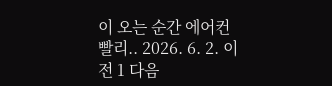이 오는 순간 에어컨 빨리.. 2026. 6. 2. 이전 1 다음